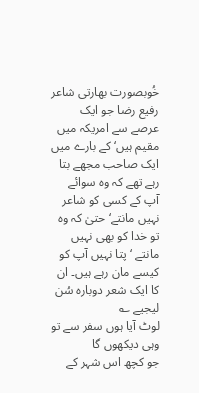خُوبصورت بھارتی شاعر رفیع رضا جو ایک عرصے سے امریکہ میں مقیم ہیں‘ کے بارے میں ایک صاحب مجھے بتا رہے تھے کہ وہ سوائے آپ کے کسی کو شاعر نہیں مانتے‘ حتیٰ کہ وہ تو خدا کو بھی نہیں مانتے ‘ پتا نہیں آپ کو کیسے مان رہے ہیں۔ ان کا ایک شعر دوبارہ سُن لیجیے ؎
لوٹ آیا ہوں سفر سے تو وہی دیکھوں گا
جو کچھ اس شہر کے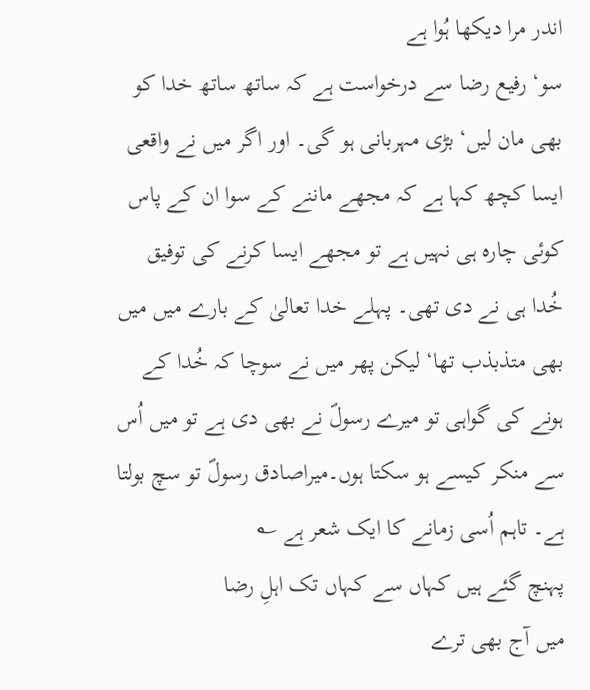اندر مرا دیکھا ہُوا ہے
سو‘ رفیع رضا سے درخواست ہے کہ ساتھ ساتھ خدا کو بھی مان لیں‘ بڑی مہربانی ہو گی۔ اور اگر میں نے واقعی ایسا کچھ کہا ہے کہ مجھے ماننے کے سوا ان کے پاس کوئی چارہ ہی نہیں ہے تو مجھے ایسا کرنے کی توفیق خُدا ہی نے دی تھی۔ پہلے خدا تعالیٰ کے بارے میں میں بھی متذبذب تھا‘ لیکن پھر میں نے سوچا کہ خُدا کے ہونے کی گواہی تو میرے رسولؐ نے بھی دی ہے تو میں اُس سے منکر کیسے ہو سکتا ہوں۔میراصادق رسولؐ تو سچ بولتا ہے۔ تاہم اُسی زمانے کا ایک شعر ہے ؎
پہنچ گئے ہیں کہاں سے کہاں تک اہلِ رضا
میں آج بھی ترے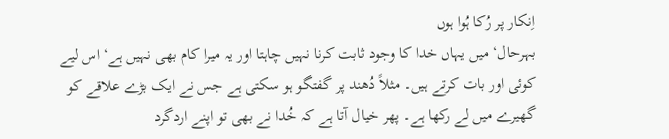اِنکار پر رُکا ہُوا ہوں
بہرحال‘ میں یہاں خدا کا وجود ثابت کرنا نہیں چاہتا اور یہ میرا کام بھی نہیں ہے‘ اس لیے کوئی اور بات کرتے ہیں۔ مثلاً دُھند پر گفتگو ہو سکتی ہے جس نے ایک بڑے علاقے کو گھیرے میں لے رکھا ہے۔ پھر خیال آتا ہے کہ خُدا نے بھی تو اپنے اردگرد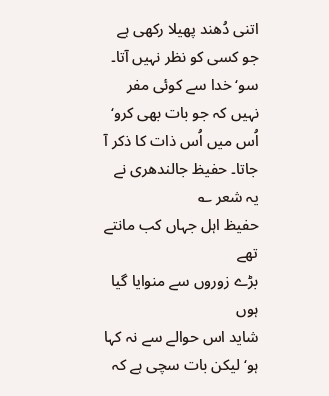اتنی دُھند پھیلا رکھی ہے جو کسی کو نظر نہیں آتا۔ سو‘ خدا سے کوئی مفر نہیں کہ جو بات بھی کرو‘ اُس میں اُس ذات کا ذکر آ جاتا۔ حفیظ جالندھری نے یہ شعر ؎
حفیظ اہل جہاں کب مانتے تھے
بڑے زوروں سے منوایا گیا ہوں
شاید اس حوالے سے نہ کہا ہو‘ لیکن بات سچی ہے کہ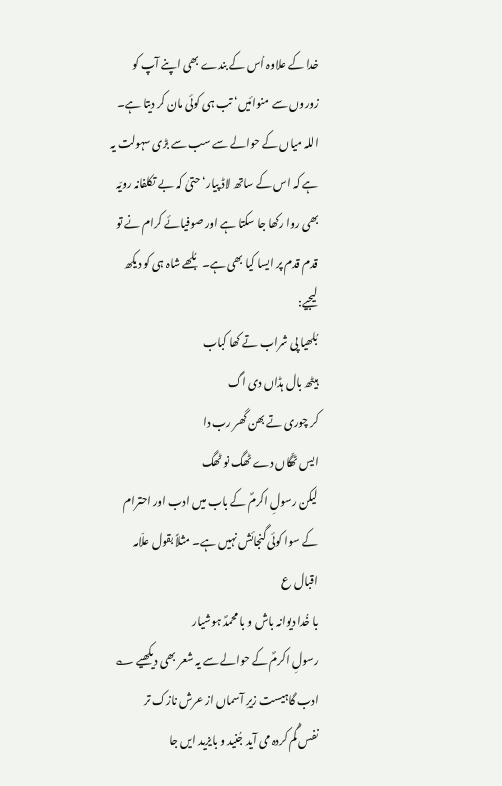خدا کے علاوہ اُس کے بندے بھی اپنے آپ کو زوروں سے منوائیں‘ تب ہی کوئی مان کر دیتا ہے۔
اللہ میاں کے حوالے سے سب سے بڑی سہولت یہ ہے کہ اس کے ساتھ لاڈ پیار‘حتیٰ کہ بے تکلفانہ رویّہ بھی روا رکھا جا سکتا ہے اور صوفیائے کرام نے تو قدم قدم پر ایسا کیا بھی ہے۔ بُلھے شاہ ہی کو دیکھ لیجیے:
بُلھیا پی شراب تے کھا کباب
ہیٹھ بال ہڈاں دی اگ
کر چوری تے بھن گھر رب دا
ایس ٹھگّاں دے ٹھگ نو ٹھگ
لیکن رسولِ اکرمؐ کے باب میں ادب اور احترام کے سوا کوئی گنجائش نہیں ہے۔ مثلاً بقول علّامہ اقبال ع
با خُدا دیوانہ باش و با محمدؐ ہوشیار
رسولِ اکرمؐ کے حوالے سے یہ شعر بھی دیکھیے ؎
ادب گاہیست زیرِ آسماں از عرش نازک تر
نفس گُم کردہ می آید جُنید و بایزید ایں جا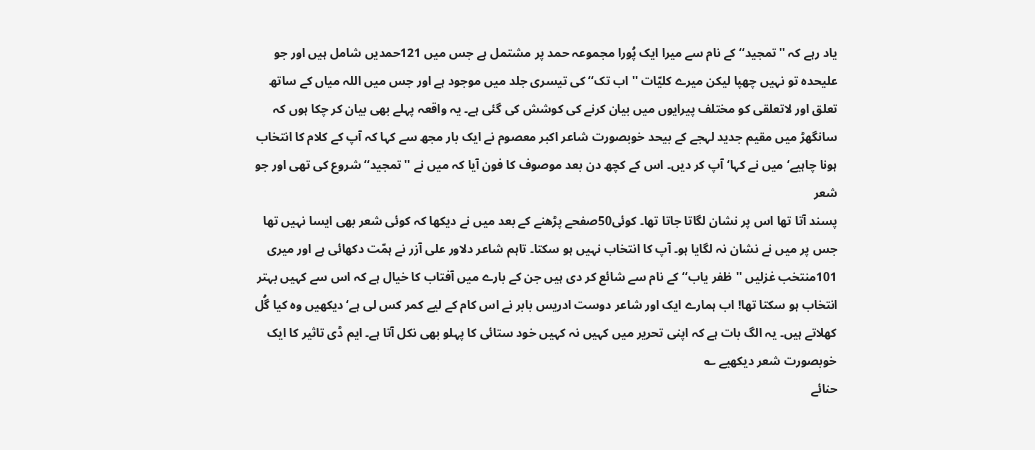یاد رہے کہ ''تمجید‘‘ کے نام سے میرا ایک پُورا مجموعہ حمد پر مشتمل ہے جس میں 121حمدیں شامل ہیں اور جو علیحدہ تو نہیں چھپا لیکن میرے کلیّات ''اب تک‘‘ کی تیسری جلد میں موجود ہے اور جس میں اللہ میاں کے ساتھ تعلق اور لاتعلقی کو مختلف پیرایوں میں بیان کرنے کی کوشش کی گئی ہے۔ یہ واقعہ پہلے بھی بیان کر چکا ہوں کہ سانگھڑ میں مقیم جدید لہجے کے بیحد خوبصورت شاعر اکبر معصوم نے ایک بار مجھ سے کہا کہ آپ کے کلام کا انتخاب ہونا چاہیے‘ میں نے کہا‘ آپ کر دیں۔ اس کے کچھ دن بعد موصوف کا فون آیا کہ میں نے ''تمجید‘‘ شروع کی تھی اور جو شعر
پسند آتا تھا اس پر نشان لگاتا جاتا تھا۔ کوئی50صفحے پڑھنے کے بعد میں نے دیکھا کہ کوئی شعر بھی ایسا نہیں تھا جس پر میں نے نشان نہ لگایا ہو۔ آپ کا انتخاب نہیں ہو سکتا۔ تاہم شاعر دلاور علی آزر نے ہمّت دکھائی ہے اور میری 101منتخب غزلیں ''ظفر یاب‘‘ کے نام سے شائع کر دی ہیں جن کے بارے میں آفتاب کا خیال ہے کہ اس سے کہیں بہتر انتخاب ہو سکتا تھا! اب ہمارے ایک اور شاعر دوست ادریس بابر نے اس کام کے لیے کمر کس لی ہے‘ دیکھیں وہ کیا گُل کھلاتے ہیں۔ یہ الگ بات ہے کہ اپنی تحریر میں کہیں نہ کہیں خود ستائی کا پہلو بھی نکل آتا ہے۔ ایم ڈی تاثیر کا ایک خوبصورت شعر دیکھیے ؎
حنائے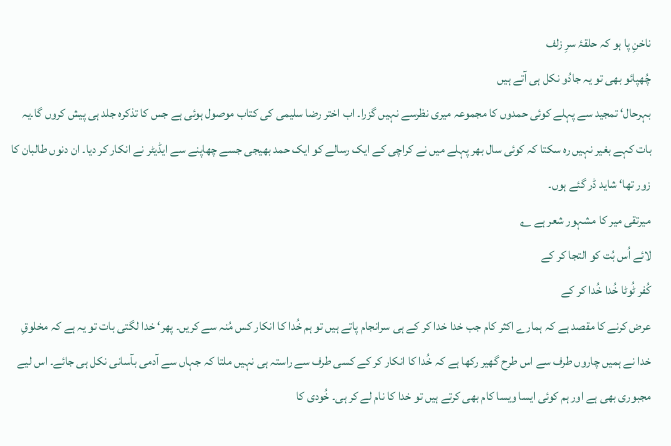ناخنِ پا ہو کہ حلقۂ سرِ زلف
چُھپائو بھی تو یہ جادُو نکل ہی آتے ہیں
بہرحال‘ تمجید سے پہلے کوئی حمدوں کا مجموعہ میری نظرسے نہیں گزرا۔ اب اختر رضا سلیمی کی کتاب موصول ہوئی ہے جس کا تذکرہ جلد ہی پیش کروں گا۔یہ بات کہے بغیر نہیں رہ سکتا کہ کوئی سال بھر پہلے میں نے کراچی کے ایک رسالے کو ایک حمد بھیجی جسے چھاپنے سے ایڈیٹر نے انکار کر دیا۔ ان دنوں طالبان کا زور تھا‘ شاید ڈر گئے ہوں۔
میرتقی میر کا مشہور شعر ہے ؎
لائے اُس بُت کو التجا کر کے
کُفر ٹُوٹا خُدا خُدا کر کے
عرض کرنے کا مقصد ہے کہ ہمارے اکثر کام جب خدا خدا کر کے ہی سرانجام پاتے ہیں تو ہم خُدا کا انکار کس مُنہ سے کریں۔ پھر‘ خدا لگتی بات تو یہ ہے کہ مخلوقِ خدا نے ہمیں چاروں طرف سے اس طرح گھیر رکھا ہے کہ خُدا کا انکار کر کے کسی طرف سے راستہ ہی نہیں ملتا کہ جہاں سے آدمی بآسانی نکل ہی جائے۔ اس لیے مجبوری بھی ہے اور ہم کوئی ایسا ویسا کام بھی کرتے ہیں تو خدا کا نام لے کر ہی۔ خُودی کا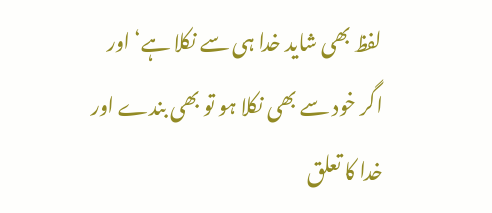لفظ بھی شاید خدا ہی سے نکلا ہے‘ اور اگر خود سے بھی نکلا ہو تو بھی بندے اور خدا کا تعلق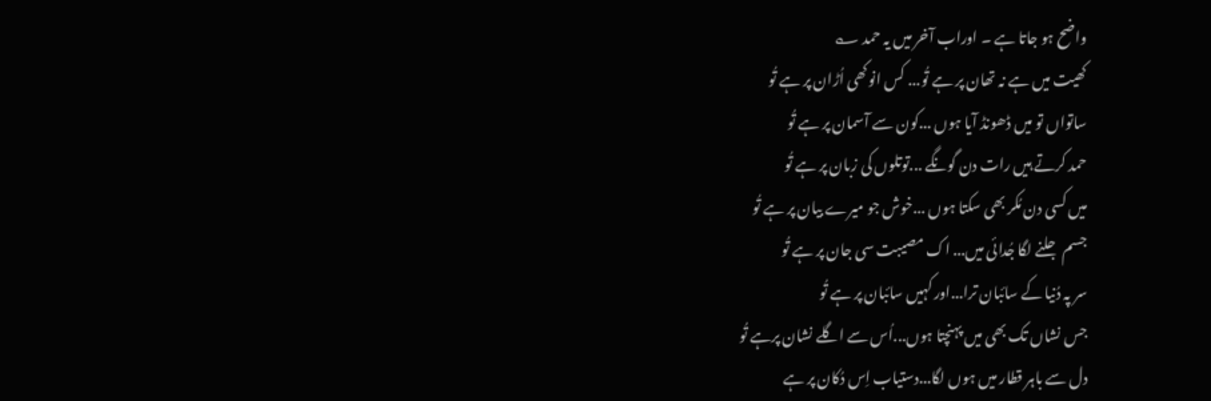واضح ہو جاتا ہے ۔ اوراب آخر میں یہ حمد ؎
کھیت میں ہے نہ تھان پر ہے تُو... کس انوکھی اُڑان پر ہے تُو
ساتواں تو میں ڈھونڈ آیا ہوں ...کون سے آسمان پر ہے تُو
حمد کرتے ہیں رات دن گونگے ...توتلوں کی زبان پر ہے تُو
میں کسی دن مُکر بھی سکتا ہوں ...خوش جو میرے بیان پر ہے تُو
جسم جلنے لگا جُدائی میں... اک مصیبت سی جان پر ہے تُو
سر پہ دُنیا کے سائبان ترا...اور کہیں سائبان پر ہے تُو
جس نشاں تک بھی میں پہنچتا ہوں...اُس سے اگلے نشان پرہے تُو
دل سے باہر قطار میں ہوں لگا...دستیاب اِس دُکان پر ہے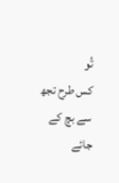تُو
کس طرح تجھ سے بچ کے جائے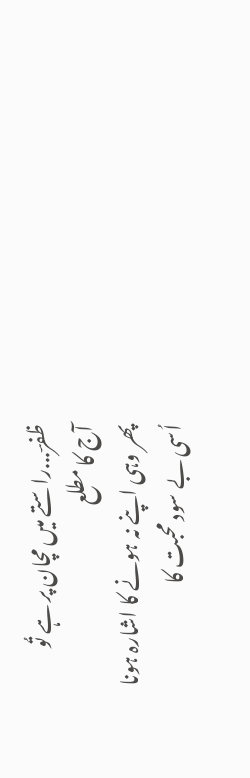ظفرؔ...راستے میں مچان پر ہے تُو
آج کا مطلع
پھر وہی اپنے نہ ہونے کا اشارہ ہونا
اُسی بے سود محبت کا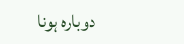دوبارہ ہونا